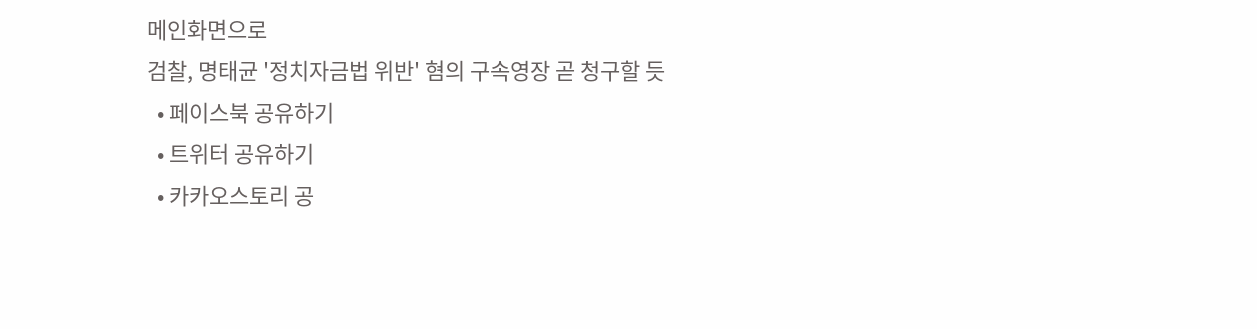메인화면으로
검찰, 명태균 '정치자금법 위반' 혐의 구속영장 곧 청구할 듯
  • 페이스북 공유하기
  • 트위터 공유하기
  • 카카오스토리 공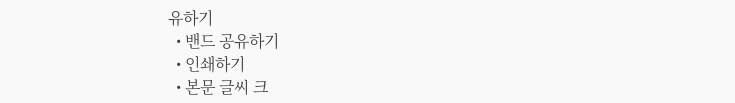유하기
  • 밴드 공유하기
  • 인쇄하기
  • 본문 글씨 크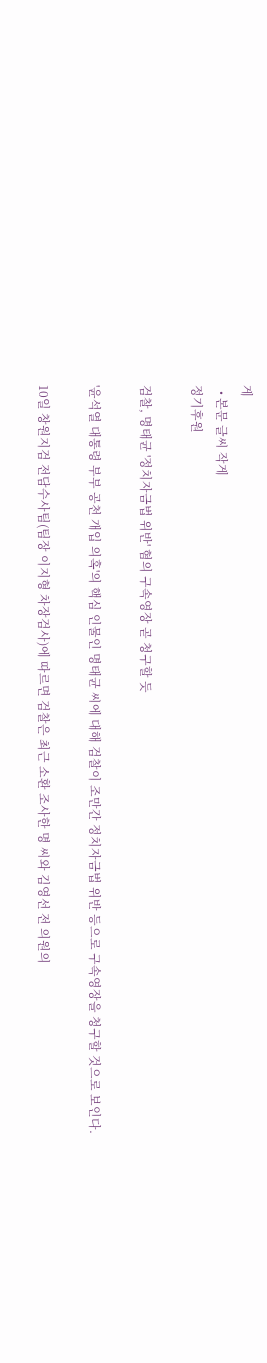게
  • 본문 글씨 작게
정기후원

검찰, 명태균 '정치자금법 위반' 혐의 구속영장 곧 청구할 듯

'윤석열 대통령 부부 공천 개입 의혹'의 핵심 인물인 명태균 씨에 대해 검찰이 조만간 정치자금법 위반 등으로 구속영장을 청구할 것으로 보인다.

10일 창원지검 전담수사팀(팀장 이지형 차장검사)에 따르면 검찰은 최근 소환 조사한 명 씨와 김영선 전 의원의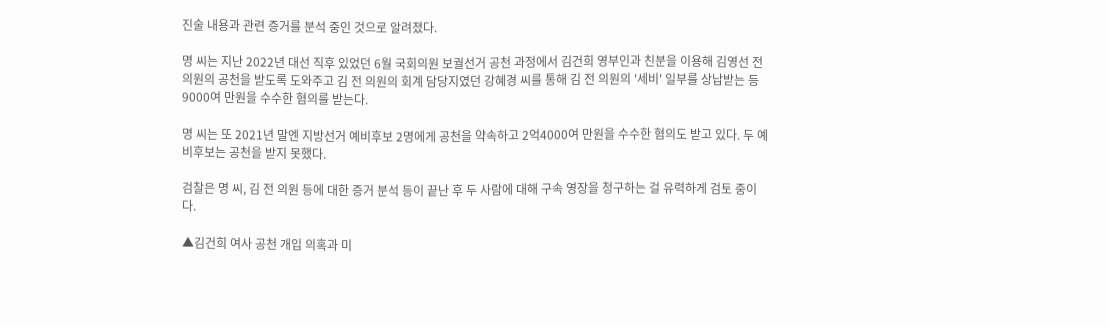진술 내용과 관련 증거를 분석 중인 것으로 알려졌다.

명 씨는 지난 2022년 대선 직후 있었던 6월 국회의원 보궐선거 공천 과정에서 김건희 영부인과 친분을 이용해 김영선 전 의원의 공천을 받도록 도와주고 김 전 의원의 회계 담당지였던 강혜경 씨를 통해 김 전 의원의 '세비' 일부를 상납받는 등 9000여 만원을 수수한 혐의를 받는다.

명 씨는 또 2021년 말엔 지방선거 예비후보 2명에게 공천을 약속하고 2억4000여 만원을 수수한 혐의도 받고 있다. 두 예비후보는 공천을 받지 못했다.

검찰은 명 씨, 김 전 의원 등에 대한 증거 분석 등이 끝난 후 두 사람에 대해 구속 영장을 청구하는 걸 유력하게 검토 중이다.

▲김건희 여사 공천 개입 의혹과 미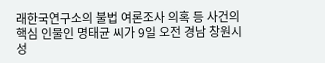래한국연구소의 불법 여론조사 의혹 등 사건의 핵심 인물인 명태균 씨가 9일 오전 경남 창원시 성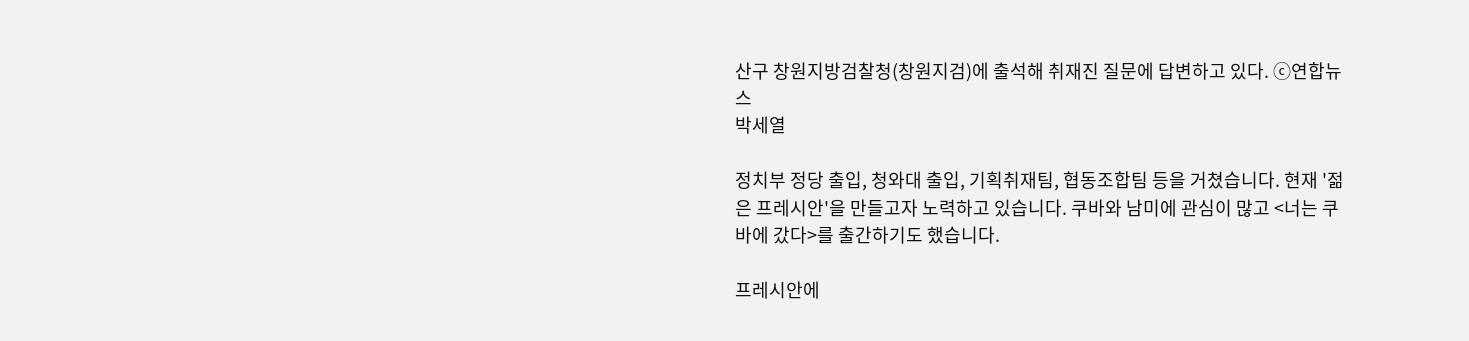산구 창원지방검찰청(창원지검)에 출석해 취재진 질문에 답변하고 있다. ⓒ연합뉴스
박세열

정치부 정당 출입, 청와대 출입, 기획취재팀, 협동조합팀 등을 거쳤습니다. 현재 '젊은 프레시안'을 만들고자 노력하고 있습니다. 쿠바와 남미에 관심이 많고 <너는 쿠바에 갔다>를 출간하기도 했습니다.

프레시안에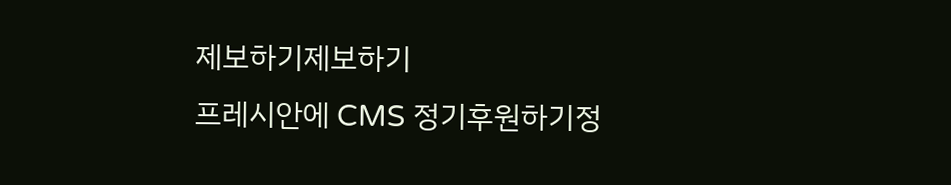제보하기제보하기
프레시안에 CMS 정기후원하기정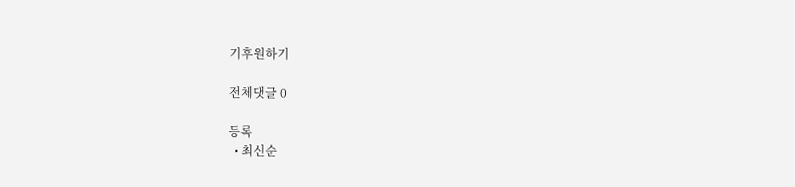기후원하기

전체댓글 0

등록
  • 최신순